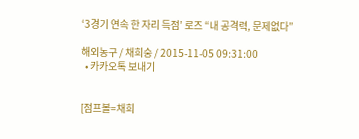‘3경기 연속 한 자리 득점’ 로즈 “내 공격력, 문제없다”

해외농구 / 채희숭 / 2015-11-05 09:31:00
  • 카카오톡 보내기


[점프볼=채희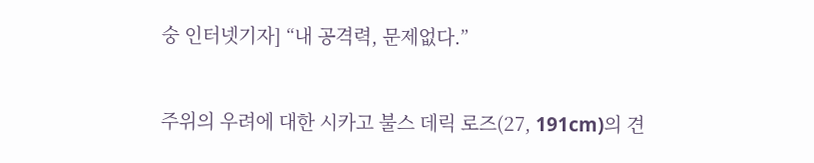숭 인터넷기자] “내 공격력, 문제없다.”


주위의 우려에 대한 시카고 불스 데릭 로즈(27, 191cm)의 견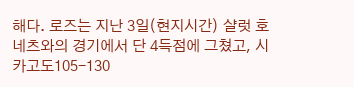해다. 로즈는 지난 3일(현지시간) 샬럿 호네츠와의 경기에서 단 4득점에 그쳤고, 시카고도105-130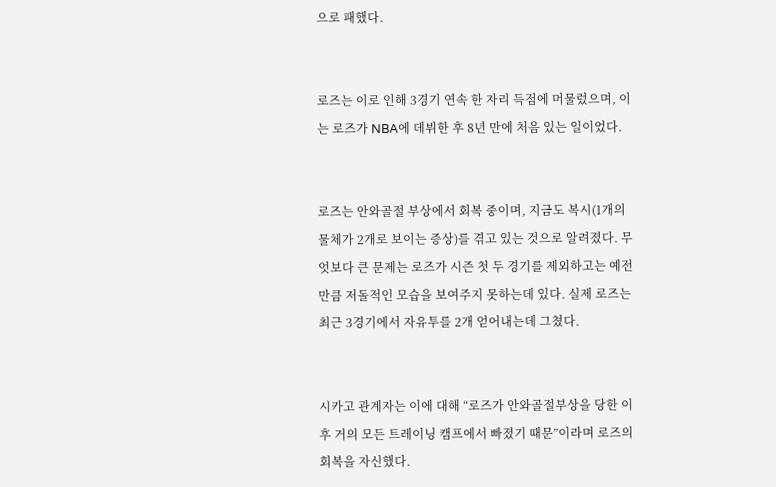으로 패했다.


로즈는 이로 인해 3경기 연속 한 자리 득점에 머물렀으며, 이는 로즈가 NBA에 데뷔한 후 8년 만에 처음 있는 일이었다.


로즈는 안와골절 부상에서 회복 중이며, 지금도 복시(1개의 물체가 2개로 보이는 증상)를 겪고 있는 것으로 알려졌다. 무엇보다 큰 문제는 로즈가 시즌 첫 두 경기를 제외하고는 예전만큼 저돌적인 모습을 보여주지 못하는데 있다. 실제 로즈는 최근 3경기에서 자유투를 2개 얻어내는데 그쳤다.


시카고 관계자는 이에 대해 “로즈가 안와골절부상을 당한 이후 거의 모든 트레이닝 캠프에서 빠졌기 때문”이라며 로즈의 회복을 자신했다.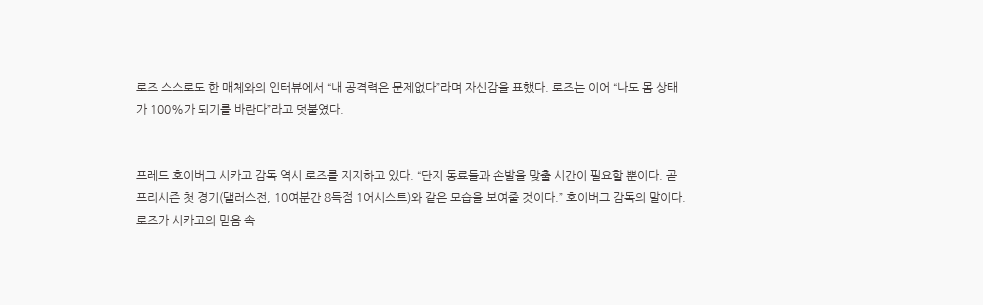로즈 스스로도 한 매체와의 인터뷰에서 “내 공격력은 문제없다”라며 자신감을 표했다. 로즈는 이어 “나도 몸 상태가 100%가 되기를 바란다”라고 덧붙였다.


프레드 호이버그 시카고 감독 역시 로즈를 지지하고 있다. “단지 동료들과 손발을 맞출 시간이 필요할 뿐이다. 곧 프리시즌 첫 경기(댈러스전, 10여분간 8득점 1어시스트)와 같은 모습을 보여줄 것이다.” 호이버그 감독의 말이다. 로즈가 시카고의 믿음 속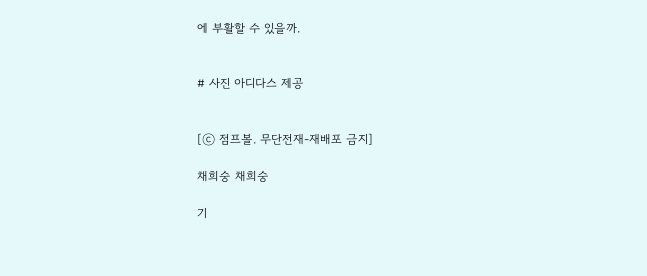에 부활할 수 있을까.


# 사진 아디다스 제공


[ⓒ 점프볼. 무단전재-재배포 금지]

채희숭 채희숭

기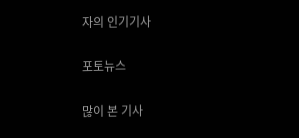자의 인기기사

포토뉴스

많이 본 기사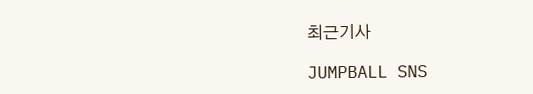최근기사

JUMPBALL SNS